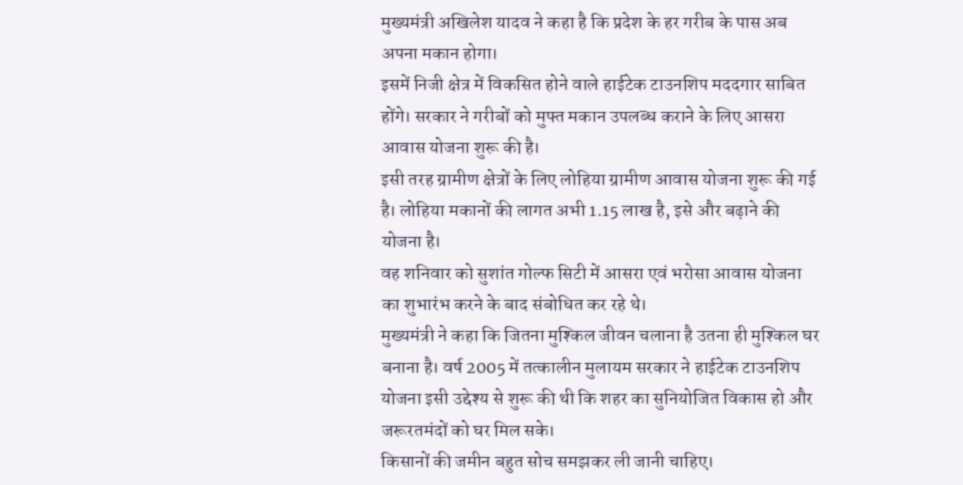मुख्यमंत्री अखिलेश यादव ने कहा है कि प्रदेश के हर गरीब के पास अब अपना मकान होगा।
इसमें निजी क्षेत्र में विकसित होने वाले हाईटेक टाउनशिप मददगार साबित होंगे। सरकार ने गरीबों को मुफ्त मकान उपलब्ध कराने के लिए आसरा आवास योजना शुरू की है।
इसी तरह ग्रामीण क्षेत्रों के लिए लोहिया ग्रामीण आवास योजना शुरू की गई है। लोहिया मकानों की लागत अभी 1.15 लाख है, इसे और बढ़ाने की योजना है।
वह शनिवार को सुशांत गोल्फ सिटी में आसरा एवं भरोसा आवास योजना का शुभारंभ करने के बाद संबोधित कर रहे थे।
मुख्यमंत्री ने कहा कि जितना मुश्किल जीवन चलाना है उतना ही मुश्किल घर बनाना है। वर्ष 2005 में तत्कालीन मुलायम सरकार ने हाईटेक टाउनशिप योजना इसी उद्देश्य से शुरू की थी कि शहर का सुनियोजित विकास हो और जरूरतमंदों को घर मिल सके।
किसानों की जमीन बहुत सोच समझकर ली जानी चाहिए।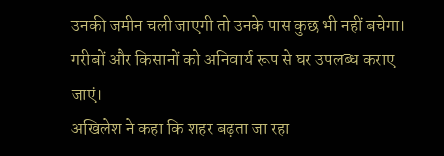उनकी जमीन चली जाएगी तो उनके पास कुछ भी नहीं बचेगा। गरीबों और किसानों को अनिवार्य रूप से घर उपलब्ध कराए जाएं।
अखिलेश ने कहा कि शहर बढ़ता जा रहा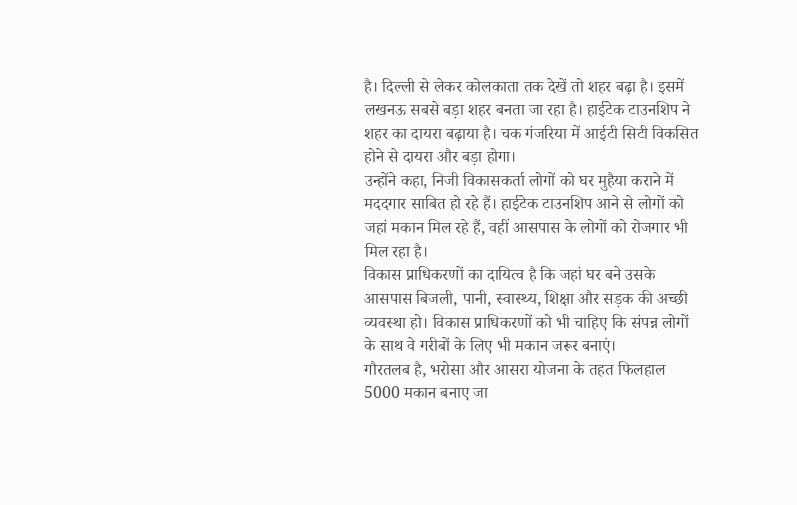है। दिल्ली से लेकर कोलकाता तक देखें तो शहर बढ़ा है। इसमें लखनऊ सबसे बड़ा शहर बनता जा रहा है। हाईटेक टाउनशिप ने शहर का दायरा बढ़ाया है। चक गंजरिया में आईटी सिटी विकसित होने से दायरा और बड़ा होगा।
उन्होंने कहा, निजी विकासकर्ता लोगों को घर मुहैया कराने में मददगार साबित हो रहे हैं। हाईटेक टाउनशिप आने से लोगों को जहां मकान मिल रहे हैं, वहीं आसपास के लोगों को रोजगार भी मिल रहा है।
विकास प्राधिकरणों का दायित्व है कि जहां घर बने उसके आसपास बिजली, पानी, स्वास्थ्य, शिक्षा और सड़क की अच्छी व्यवस्था हो। विकास प्राधिकरणों को भी चाहिए कि संपन्न लोगों के साथ वे गरीबों के लिए भी मकान जरूर बनाएं।
गौरतलब है, भरोसा और आसरा योजना के तहत फिलहाल 5000 मकान बनाए जा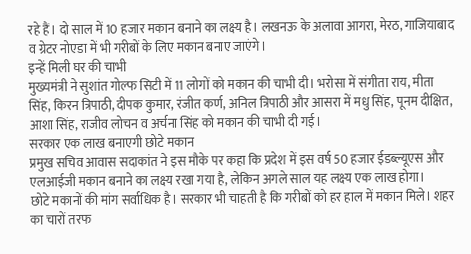रहे हैं। दो साल में 10 हजार मकान बनाने का लक्ष्य है। लखनऊ के अलावा आगरा, मेरठ, गाजियाबाद व ग्रेटर नोएडा में भी गरीबों के लिए मकान बनाए जाएंगे।
इन्हें मिली घर की चाभी
मुख्यमंत्री ने सुशांत गोल्फ सिटी में 11 लोगों को मकान की चाभी दी। भरोसा में संगीता राय, मीता सिंह, किरन त्रिपाठी, दीपक कुमार, रंजीत कर्ण, अनिल त्रिपाठी और आसरा में मधु सिंह, पूनम दीक्षित, आशा सिंह, राजीव लोचन व अर्चना सिंह को मकान की चाभी दी गई।
सरकार एक लाख बनाएगी छोटे मकान
प्रमुख सचिव आवास सदाकांत ने इस मौके पर कहा कि प्रदेश में इस वर्ष 50 हजार ईडब्ल्यूएस और एलआईजी मकान बनाने का लक्ष्य रखा गया है, लेकिन अगले साल यह लक्ष्य एक लाख होगा।
छोटे मकानों की मांग सर्वाधिक है। सरकार भी चाहती है कि गरीबों को हर हाल में मकान मिले। शहर का चारों तरफ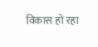विकास हो रहा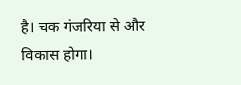है। चक गंजरिया से और विकास होगा।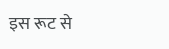इस रूट से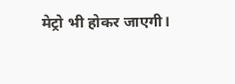मेट्रो भी होकर जाएगी।